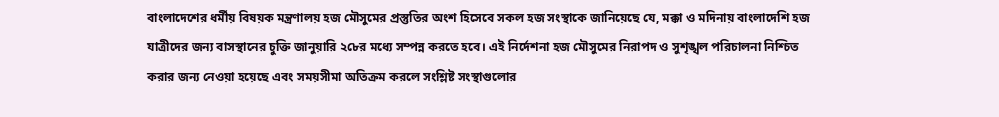বাংলাদেশের ধর্মীয় বিষয়ক মন্ত্রণালয় হজ মৌসুমের প্রস্তুতির অংশ হিসেবে সকল হজ সংস্থাকে জানিয়েছে যে, মক্কা ও মদিনায় বাংলাদেশি হজ যাত্রীদের জন্য বাসস্থানের চুক্তি জানুয়ারি ২৮ের মধ্যে সম্পন্ন করতে হবে। এই নির্দেশনা হজ মৌসুমের নিরাপদ ও সুশৃঙ্খল পরিচালনা নিশ্চিত করার জন্য নেওয়া হয়েছে এবং সময়সীমা অতিক্রম করলে সংশ্লিষ্ট সংস্থাগুলোর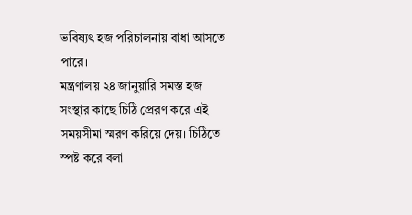ভবিষ্যৎ হজ পরিচালনায় বাধা আসতে পারে।
মন্ত্রণালয় ২৪ জানুয়ারি সমস্ত হজ সংস্থার কাছে চিঠি প্রেরণ করে এই সময়সীমা স্মরণ করিয়ে দেয়। চিঠিতে স্পষ্ট করে বলা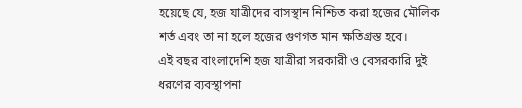হয়েছে যে, হজ যাত্রীদের বাসস্থান নিশ্চিত করা হজের মৌলিক শর্ত এবং তা না হলে হজের গুণগত মান ক্ষতিগ্রস্ত হবে।
এই বছর বাংলাদেশি হজ যাত্রীরা সরকারী ও বেসরকারি দুই ধরণের ব্যবস্থাপনা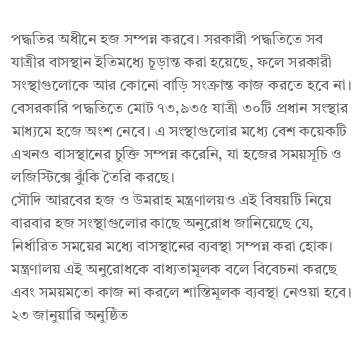পদ্ধতির অধীনে হজ সম্পন্ন করবে। সরকারী পদ্ধতিতে সব যাত্রীর বাসস্থান ইতিমধ্যে চূড়ান্ত করা হয়েছে, ফলে সরকারী সংস্থাগুলোকে আর কোনো বাড়ি সংক্রান্ত কাজ করতে হবে না।
বেসরকারি পদ্ধতিতে মোট ৭৩,৯৩৫ যাত্রী ৩০টি প্রধান সংস্থার মাধ্যমে হজে অংশ নেবে। এ সংস্থাগুলোর মধ্যে বেশ কয়েকটি এখনও বাসস্থানের চুক্তি সম্পন্ন করেনি, যা হজের সময়সূচি ও লজিস্টিক্সে ঝুঁকি তৈরি করছে।
সৌদি আরবের হজ ও উমরাহ মন্ত্রণালয়ও এই বিষয়টি নিয়ে বারবার হজ সংস্থাগুলোর কাছে অনুরোধ জানিয়েছে যে, নির্ধারিত সময়ের মধ্যে বাসস্থানের ব্যবস্থা সম্পন্ন করা হোক। মন্ত্রণালয় এই অনুরোধকে বাধ্যতামূলক বলে বিবেচনা করছে এবং সময়মতো কাজ না করলে শাস্তিমূলক ব্যবস্থা নেওয়া হবে।
২৩ জানুয়ারি অনুষ্ঠিত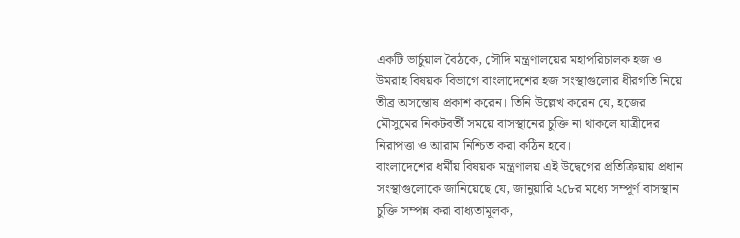একটি ভার্চুয়াল বৈঠকে, সৌদি মন্ত্রণালয়ের মহাপরিচালক হজ ও উমরাহ বিষয়ক বিভাগে বাংলাদেশের হজ সংস্থাগুলোর ধীরগতি নিয়ে তীব্র অসন্তোষ প্রকাশ করেন। তিনি উল্লেখ করেন যে, হজের মৌসুমের নিকটবর্তী সময়ে বাসস্থানের চুক্তি না থাকলে যাত্রীদের নিরাপত্তা ও আরাম নিশ্চিত করা কঠিন হবে।
বাংলাদেশের ধর্মীয় বিষয়ক মন্ত্রণালয় এই উদ্বেগের প্রতিক্রিয়ায় প্রধান সংস্থাগুলোকে জানিয়েছে যে, জানুয়ারি ২৮ের মধ্যে সম্পূর্ণ বাসস্থান চুক্তি সম্পন্ন করা বাধ্যতামূলক,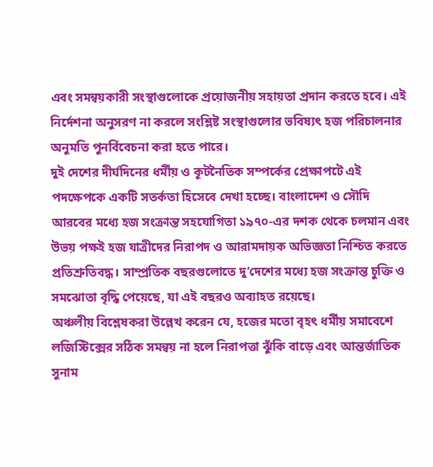এবং সমন্বয়কারী সংস্থাগুলোকে প্রয়োজনীয় সহায়তা প্রদান করতে হবে। এই নির্দেশনা অনুসরণ না করলে সংশ্লিষ্ট সংস্থাগুলোর ভবিষ্যৎ হজ পরিচালনার অনুমতি পুনর্বিবেচনা করা হতে পারে।
দুই দেশের দীর্ঘদিনের ধর্মীয় ও কূটনৈতিক সম্পর্কের প্রেক্ষাপটে এই পদক্ষেপকে একটি সতর্কতা হিসেবে দেখা হচ্ছে। বাংলাদেশ ও সৌদি আরবের মধ্যে হজ সংক্রান্ত সহযোগিতা ১৯৭০-এর দশক থেকে চলমান এবং উভয় পক্ষই হজ যাত্রীদের নিরাপদ ও আরামদায়ক অভিজ্ঞতা নিশ্চিত করতে প্রতিশ্রুতিবদ্ধ। সাম্প্রতিক বছরগুলোতে দু’দেশের মধ্যে হজ সংক্রান্ত চুক্তি ও সমঝোতা বৃদ্ধি পেয়েছে, যা এই বছরও অব্যাহত রয়েছে।
অঞ্চলীয় বিশ্লেষকরা উল্লেখ করেন যে, হজের মতো বৃহৎ ধর্মীয় সমাবেশে লজিস্টিক্সের সঠিক সমন্বয় না হলে নিরাপত্তা ঝুঁকি বাড়ে এবং আন্তর্জাতিক সুনাম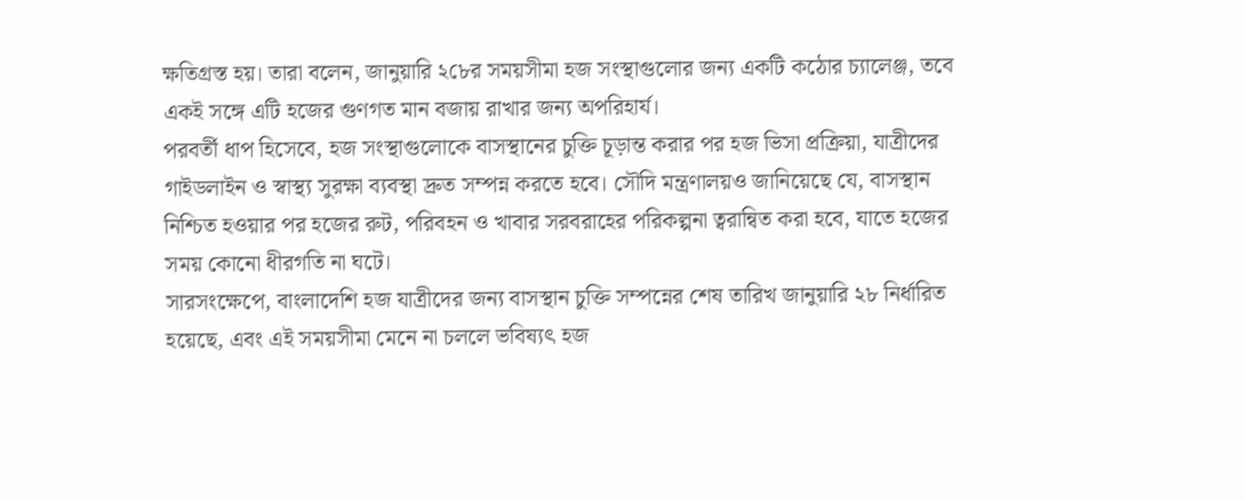ক্ষতিগ্রস্ত হয়। তারা বলেন, জানুয়ারি ২৮ের সময়সীমা হজ সংস্থাগুলোর জন্য একটি কঠোর চ্যালেঞ্জ, তবে একই সঙ্গে এটি হজের গুণগত মান বজায় রাখার জন্য অপরিহার্য।
পরবর্তী ধাপ হিসেবে, হজ সংস্থাগুলোকে বাসস্থানের চুক্তি চূড়ান্ত করার পর হজ ভিসা প্রক্রিয়া, যাত্রীদের গাইডলাইন ও স্বাস্থ্য সুরক্ষা ব্যবস্থা দ্রুত সম্পন্ন করতে হবে। সৌদি মন্ত্রণালয়ও জানিয়েছে যে, বাসস্থান নিশ্চিত হওয়ার পর হজের রুট, পরিবহন ও খাবার সরবরাহের পরিকল্পনা ত্বরান্বিত করা হবে, যাতে হজের সময় কোনো ধীরগতি না ঘটে।
সারসংক্ষেপে, বাংলাদেশি হজ যাত্রীদের জন্য বাসস্থান চুক্তি সম্পন্নের শেষ তারিখ জানুয়ারি ২৮ নির্ধারিত হয়েছে, এবং এই সময়সীমা মেনে না চললে ভবিষ্যৎ হজ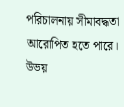পরিচালনায় সীমাবদ্ধতা আরোপিত হতে পারে। উভয়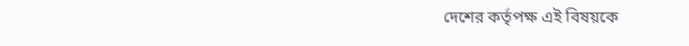দেশের কর্তৃপক্ষ এই বিষয়কে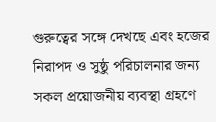গুরুত্বের সঙ্গে দেখছে এবং হজের নিরাপদ ও সুষ্ঠু পরিচালনার জন্য সকল প্রয়োজনীয় ব্যবস্থা গ্রহণে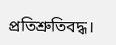প্রতিশ্রুতিবদ্ধ।